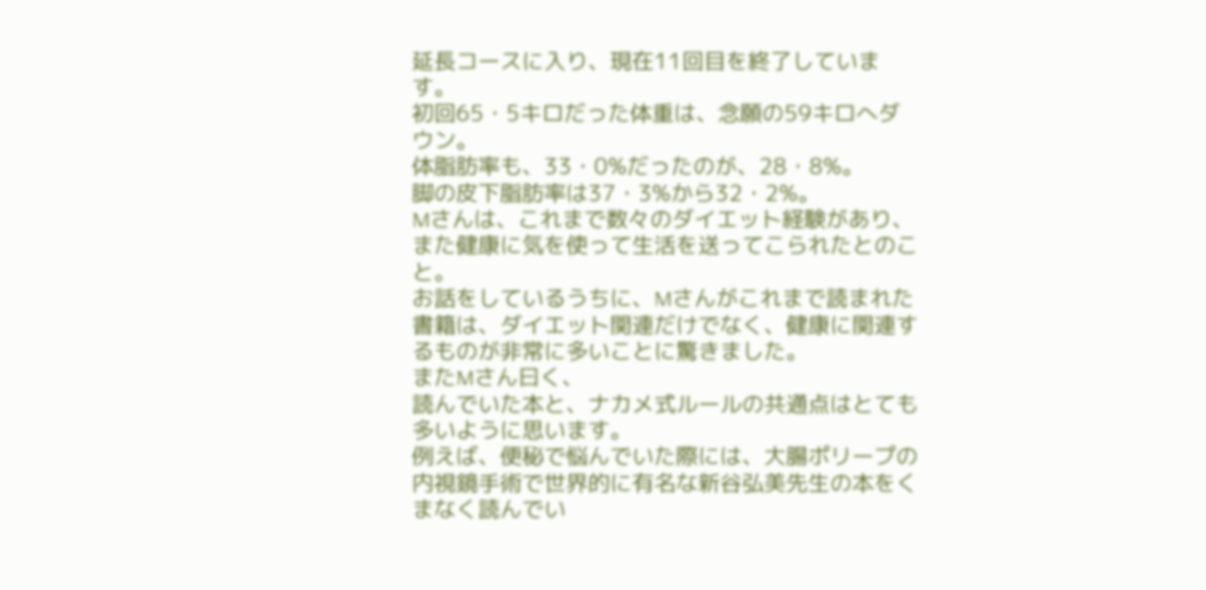延長コースに入り、現在11回目を終了しています。
初回65・5キロだった体重は、念願の59キロへダウン。
体脂肪率も、33・0%だったのが、28・8%。
脚の皮下脂肪率は37・3%から32・2%。
Mさんは、これまで数々のダイエット経験があり、また健康に気を使って生活を送ってこられたとのこと。
お話をしているうちに、Mさんがこれまで読まれた書籍は、ダイエット関連だけでなく、健康に関連するものが非常に多いことに驚きました。
またMさん曰く、
読んでいた本と、ナカメ式ルールの共通点はとても多いように思います。
例えば、便秘で悩んでいた際には、大腸ポリープの内視鏡手術で世界的に有名な新谷弘美先生の本をくまなく読んでい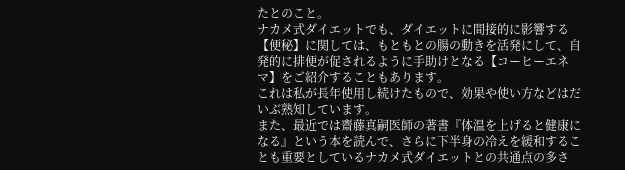たとのこと。
ナカメ式ダイエットでも、ダイエットに間接的に影響する【便秘】に関しては、もともとの腸の動きを活発にして、自発的に排便が促されるように手助けとなる【コーヒーエネマ】をご紹介することもあります。
これは私が長年使用し続けたもので、効果や使い方などはだいぶ熟知しています。
また、最近では齋藤真嗣医師の著書『体温を上げると健康になる』という本を読んで、さらに下半身の冷えを緩和することも重要としているナカメ式ダイエットとの共通点の多さ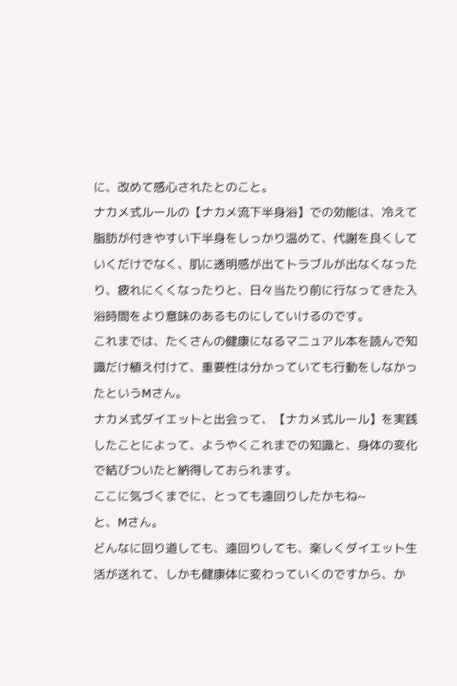に、改めて感心されたとのこと。
ナカメ式ルールの【ナカメ流下半身浴】での効能は、冷えて脂肪が付きやすい下半身をしっかり温めて、代謝を良くしていくだけでなく、肌に透明感が出てトラブルが出なくなったり、疲れにくくなったりと、日々当たり前に行なってきた入浴時間をより意味のあるものにしていけるのです。
これまでは、たくさんの健康になるマニュアル本を読んで知識だけ植え付けて、重要性は分かっていても行動をしなかったというMさん。
ナカメ式ダイエットと出会って、【ナカメ式ルール】を実践したことによって、ようやくこれまでの知識と、身体の変化で結びついたと納得しておられます。
ここに気づくまでに、とっても遠回りしたかもね~
と、Mさん。
どんなに回り道しても、遠回りしても、楽しくダイエット生活が送れて、しかも健康体に変わっていくのですから、か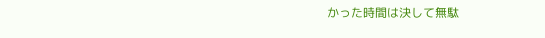かった時間は決して無駄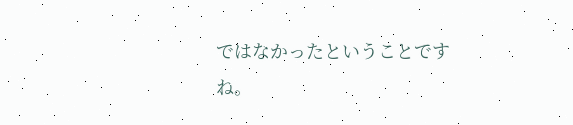ではなかったということですね。